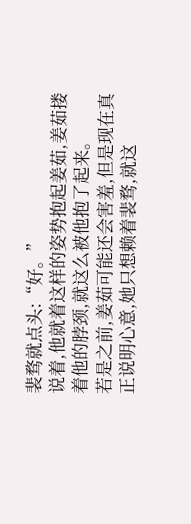裴骛就点头:“好。”
说着,他就着这样的姿势抱起姜茹,姜茹搂着他的脖颈,就这么被他抱了起来。
若是之前,姜茹可能还会害羞,但是现在真正说明心意,她只想赖着裴骛,就这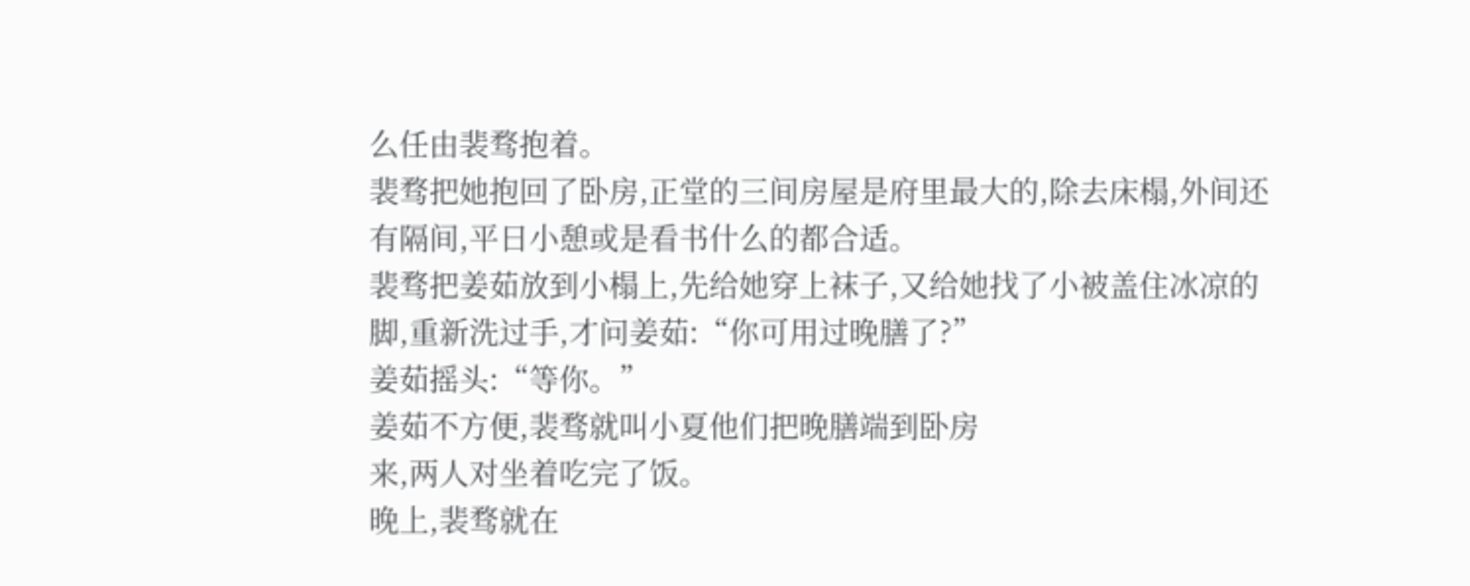么任由裴骛抱着。
裴骛把她抱回了卧房,正堂的三间房屋是府里最大的,除去床榻,外间还有隔间,平日小憩或是看书什么的都合适。
裴骛把姜茹放到小榻上,先给她穿上袜子,又给她找了小被盖住冰凉的脚,重新洗过手,才问姜茹:“你可用过晚膳了?”
姜茹摇头:“等你。”
姜茹不方便,裴骛就叫小夏他们把晚膳端到卧房
来,两人对坐着吃完了饭。
晚上,裴骛就在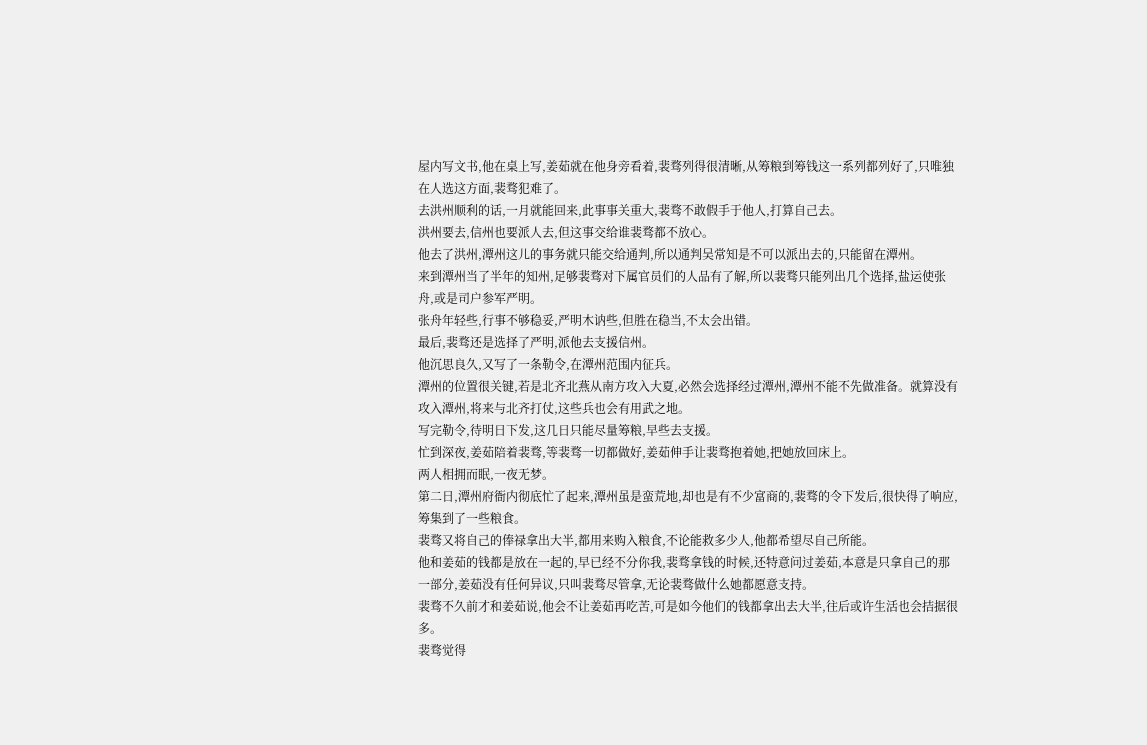屋内写文书,他在桌上写,姜茹就在他身旁看着,裴骛列得很清晰,从筹粮到筹钱这一系列都列好了,只唯独在人选这方面,裴骛犯难了。
去洪州顺利的话,一月就能回来,此事事关重大,裴骛不敢假手于他人,打算自己去。
洪州要去,信州也要派人去,但这事交给谁裴骛都不放心。
他去了洪州,潭州这儿的事务就只能交给通判,所以通判吴常知是不可以派出去的,只能留在潭州。
来到潭州当了半年的知州,足够裴骛对下属官员们的人品有了解,所以裴骛只能列出几个选择,盐运使张舟,或是司户参军严明。
张舟年轻些,行事不够稳妥,严明木讷些,但胜在稳当,不太会出错。
最后,裴骛还是选择了严明,派他去支援信州。
他沉思良久,又写了一条勒令,在潭州范围内征兵。
潭州的位置很关键,若是北齐北燕从南方攻入大夏,必然会选择经过潭州,潭州不能不先做准备。就算没有攻入潭州,将来与北齐打仗,这些兵也会有用武之地。
写完勒令,待明日下发,这几日只能尽量筹粮,早些去支援。
忙到深夜,姜茹陪着裴骛,等裴骛一切都做好,姜茹伸手让裴骛抱着她,把她放回床上。
两人相拥而眠,一夜无梦。
第二日,潭州府衙内彻底忙了起来,潭州虽是蛮荒地,却也是有不少富商的,裴骛的令下发后,很快得了响应,筹集到了一些粮食。
裴骛又将自己的俸禄拿出大半,都用来购入粮食,不论能救多少人,他都希望尽自己所能。
他和姜茹的钱都是放在一起的,早已经不分你我,裴骛拿钱的时候,还特意问过姜茹,本意是只拿自己的那一部分,姜茹没有任何异议,只叫裴骛尽管拿,无论裴骛做什么她都愿意支持。
裴骛不久前才和姜茹说,他会不让姜茹再吃苦,可是如今他们的钱都拿出去大半,往后或许生活也会拮据很多。
裴骛觉得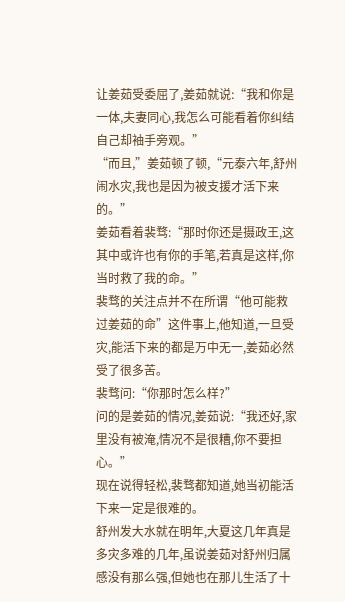让姜茹受委屈了,姜茹就说:“我和你是一体,夫妻同心,我怎么可能看着你纠结自己却袖手旁观。”
“而且,”姜茹顿了顿,“元泰六年,舒州闹水灾,我也是因为被支援才活下来的。”
姜茹看着裴骛:“那时你还是摄政王,这其中或许也有你的手笔,若真是这样,你当时救了我的命。”
裴骛的关注点并不在所谓“他可能救过姜茹的命”这件事上,他知道,一旦受灾,能活下来的都是万中无一,姜茹必然受了很多苦。
裴骛问:“你那时怎么样?”
问的是姜茹的情况,姜茹说:“我还好,家里没有被淹,情况不是很糟,你不要担心。”
现在说得轻松,裴骛都知道,她当初能活下来一定是很难的。
舒州发大水就在明年,大夏这几年真是多灾多难的几年,虽说姜茹对舒州归属感没有那么强,但她也在那儿生活了十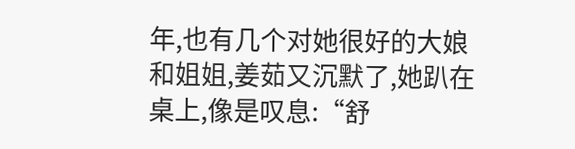年,也有几个对她很好的大娘和姐姐,姜茹又沉默了,她趴在桌上,像是叹息:“舒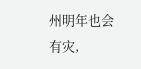州明年也会有灾,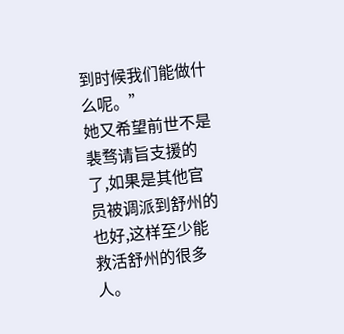到时候我们能做什么呢。”
她又希望前世不是裴骛请旨支援的了,如果是其他官员被调派到舒州的也好,这样至少能救活舒州的很多人。